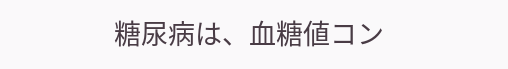糖尿病は、血糖値コン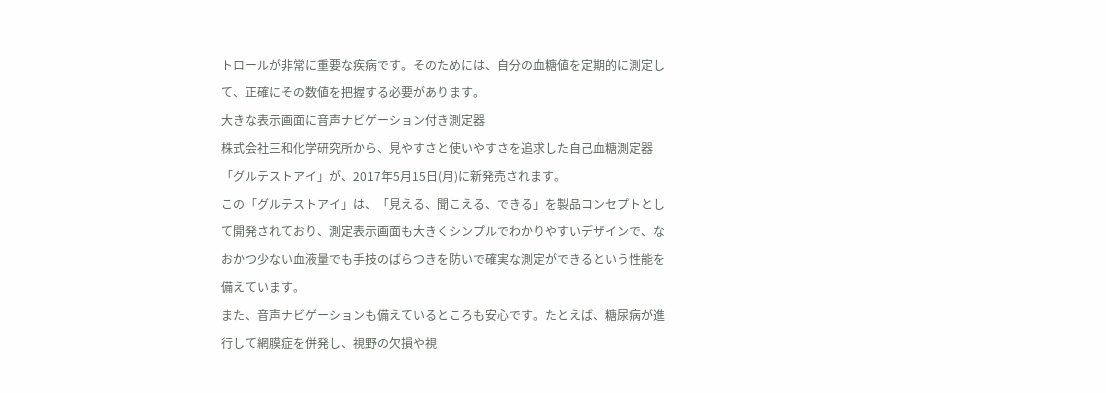トロールが非常に重要な疾病です。そのためには、自分の血糖値を定期的に測定して、正確にその数値を把握する必要があります。
大きな表示画面に音声ナビゲーション付き測定器
株式会社三和化学研究所から、見やすさと使いやすさを追求した自己血糖測定器「グルテストアイ」が、2017年5月15日(月)に新発売されます。
この「グルテストアイ」は、「見える、聞こえる、できる」を製品コンセプトとして開発されており、測定表示画面も大きくシンプルでわかりやすいデザインで、なおかつ少ない血液量でも手技のばらつきを防いで確実な測定ができるという性能を備えています。
また、音声ナビゲーションも備えているところも安心です。たとえば、糖尿病が進行して網膜症を併発し、視野の欠損や視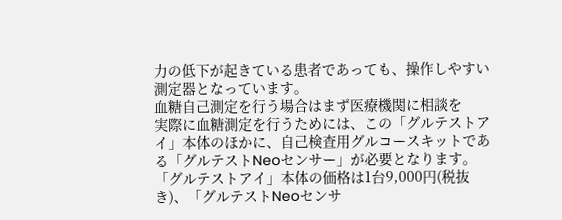力の低下が起きている患者であっても、操作しやすい測定器となっています。
血糖自己測定を行う場合はまず医療機関に相談を
実際に血糖測定を行うためには、この「グルテストアイ」本体のほかに、自己検査用グルコースキットである「グルテストNeoセンサー」が必要となります。
「グルテストアイ」本体の価格は1台9,000円(税抜き)、「グルテストNeoセンサ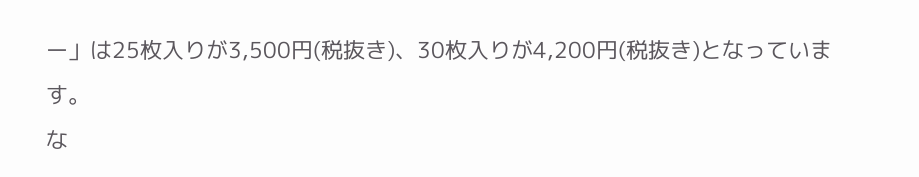ー」は25枚入りが3,500円(税抜き)、30枚入りが4,200円(税抜き)となっています。
な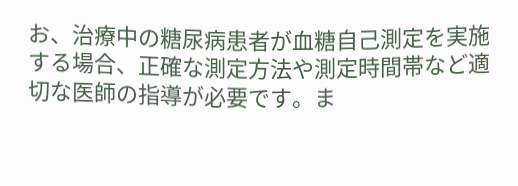お、治療中の糖尿病患者が血糖自己測定を実施する場合、正確な測定方法や測定時間帯など適切な医師の指導が必要です。ま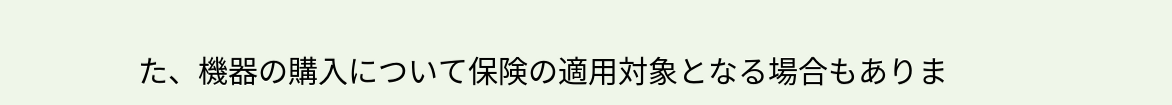た、機器の購入について保険の適用対象となる場合もありま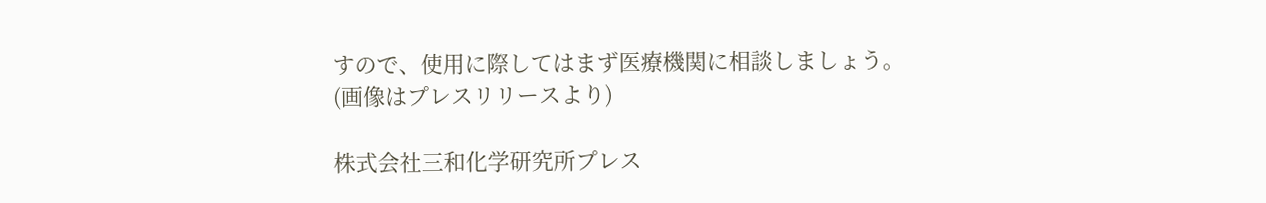すので、使用に際してはまず医療機関に相談しましょう。
(画像はプレスリリースより)

株式会社三和化学研究所プレス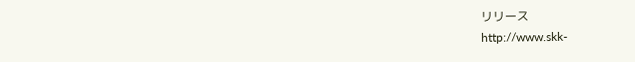リリース
http://www.skk-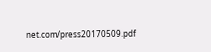net.com/press20170509.pdf